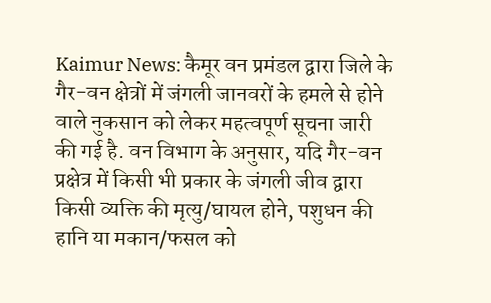Kaimur News: कैमूर वन प्रमंडल द्वारा जिले के गैर-वन क्षेत्रों में जंगली जानवरों के हमले से होने वाले नुकसान को लेकर महत्वपूर्ण सूचना जारी की गई है. वन विभाग के अनुसार, यदि गैर-वन प्रक्षेत्र में किसी भी प्रकार के जंगली जीव द्वारा किसी व्यक्ति की मृत्यु/घायल होने, पशुधन की हानि या मकान/फसल को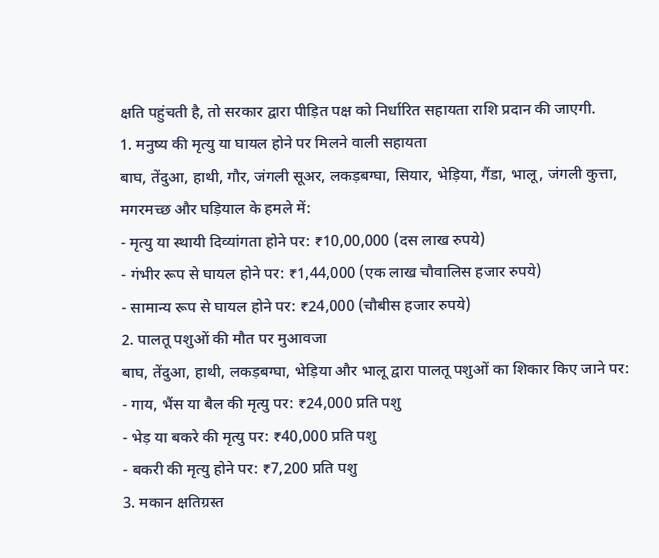क्षति पहुंचती है, तो सरकार द्वारा पीड़ित पक्ष को निर्धारित सहायता राशि प्रदान की जाएगी.
1. मनुष्य की मृत्यु या घायल होने पर मिलने वाली सहायता
बाघ, तेंदुआ, हाथी, गौर, जंगली सूअर, लकड़बग्घा, सियार, भेड़िया, गैंडा, भालू, जंगली कुत्ता, मगरमच्छ और घड़ियाल के हमले में:
- मृत्यु या स्थायी दिव्यांगता होने पर: ₹10,00,000 (दस लाख रुपये)
- गंभीर रूप से घायल होने पर: ₹1,44,000 (एक लाख चौवालिस हजार रुपये)
- सामान्य रूप से घायल होने पर: ₹24,000 (चौबीस हजार रुपये)
2. पालतू पशुओं की मौत पर मुआवजा
बाघ, तेंदुआ, हाथी, लकड़बग्घा, भेड़िया और भालू द्वारा पालतू पशुओं का शिकार किए जाने पर:
- गाय, भैंस या बैल की मृत्यु पर: ₹24,000 प्रति पशु
- भेड़ या बकरे की मृत्यु पर: ₹40,000 प्रति पशु
- बकरी की मृत्यु होने पर: ₹7,200 प्रति पशु
3. मकान क्षतिग्रस्त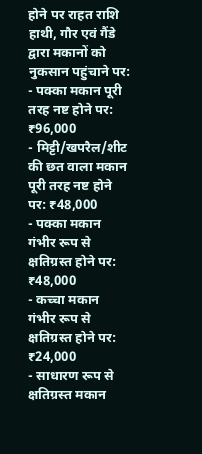होने पर राहत राशि
हाथी, गौर एवं गैंडे द्वारा मकानों को नुकसान पहुंचाने पर:
- पक्का मकान पूरी तरह नष्ट होने पर: ₹96,000
- मिट्टी/खपरैल/शीट की छत वाला मकान पूरी तरह नष्ट होने पर: ₹48,000
- पक्का मकान गंभीर रूप से क्षतिग्रस्त होने पर: ₹48,000
- कच्चा मकान गंभीर रूप से क्षतिग्रस्त होने पर: ₹24,000
- साधारण रूप से क्षतिग्रस्त मकान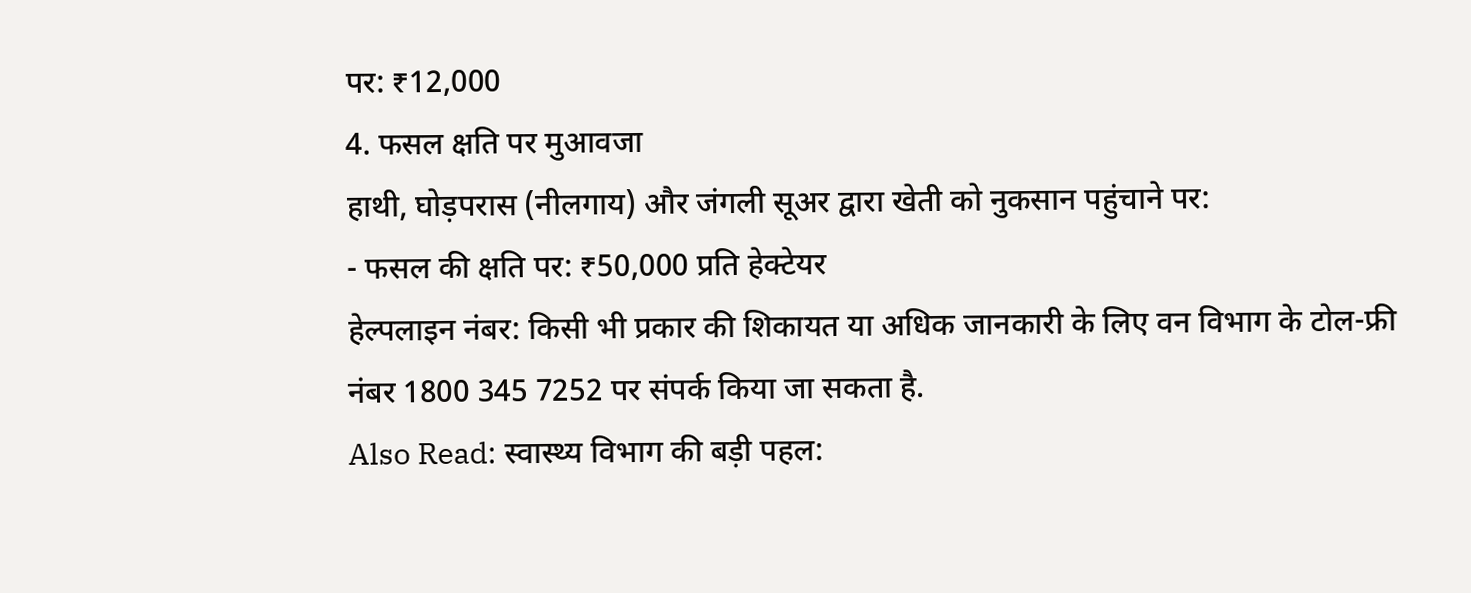पर: ₹12,000
4. फसल क्षति पर मुआवजा
हाथी, घोड़परास (नीलगाय) और जंगली सूअर द्वारा खेती को नुकसान पहुंचाने पर:
- फसल की क्षति पर: ₹50,000 प्रति हेक्टेयर
हेल्पलाइन नंबर: किसी भी प्रकार की शिकायत या अधिक जानकारी के लिए वन विभाग के टोल-फ्री नंबर 1800 345 7252 पर संपर्क किया जा सकता है.
Also Read: स्वास्थ्य विभाग की बड़ी पहल: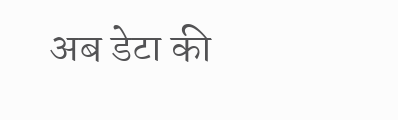अब डेटा की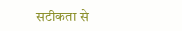सटीकता से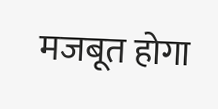मजबूत होगा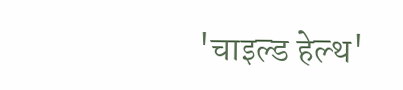'चाइल्ड हेल्थ'